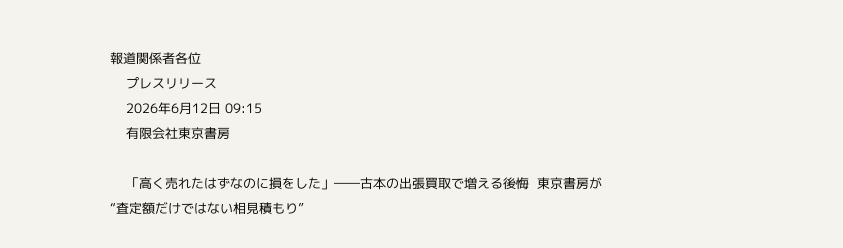報道関係者各位
    プレスリリース
    2026年6月12日 09:15
    有限会社東京書房

    「高く売れたはずなのに損をした」――古本の出張買取で増える後悔  東京書房が“査定額だけではない相見積もり”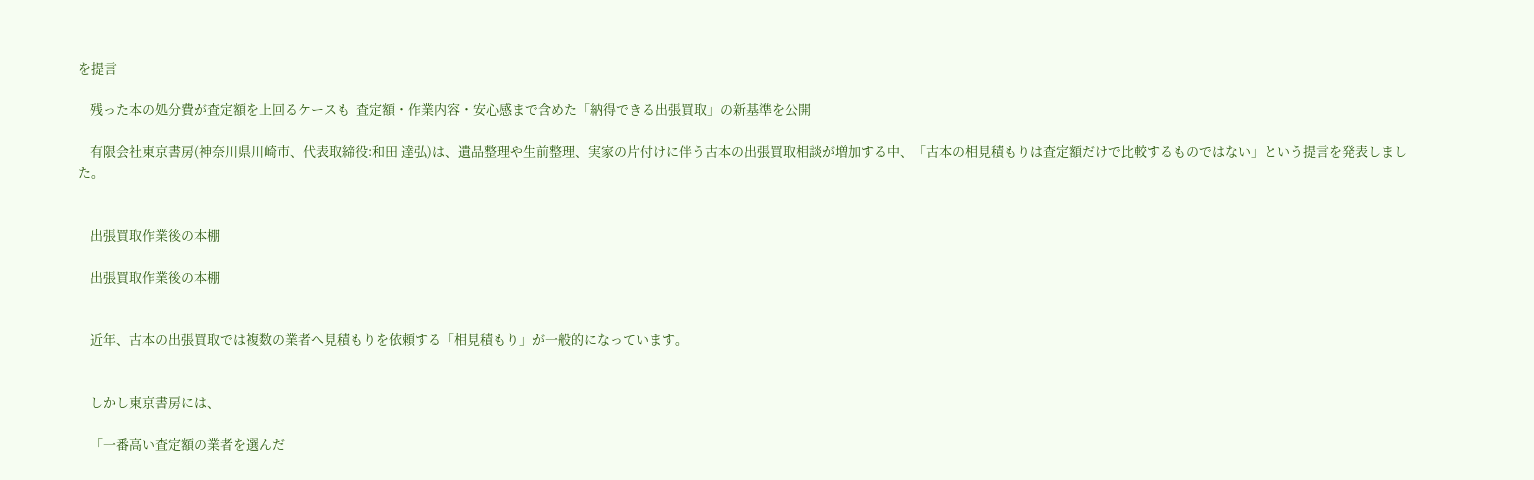を提言

    残った本の処分費が査定額を上回るケースも  査定額・作業内容・安心感まで含めた「納得できる出張買取」の新基準を公開

    有限会社東京書房(神奈川県川崎市、代表取締役:和田 達弘)は、遺品整理や生前整理、実家の片付けに伴う古本の出張買取相談が増加する中、「古本の相見積もりは査定額だけで比較するものではない」という提言を発表しました。


    出張買取作業後の本棚

    出張買取作業後の本棚


    近年、古本の出張買取では複数の業者へ見積もりを依頼する「相見積もり」が一般的になっています。


    しかし東京書房には、

    「一番高い査定額の業者を選んだ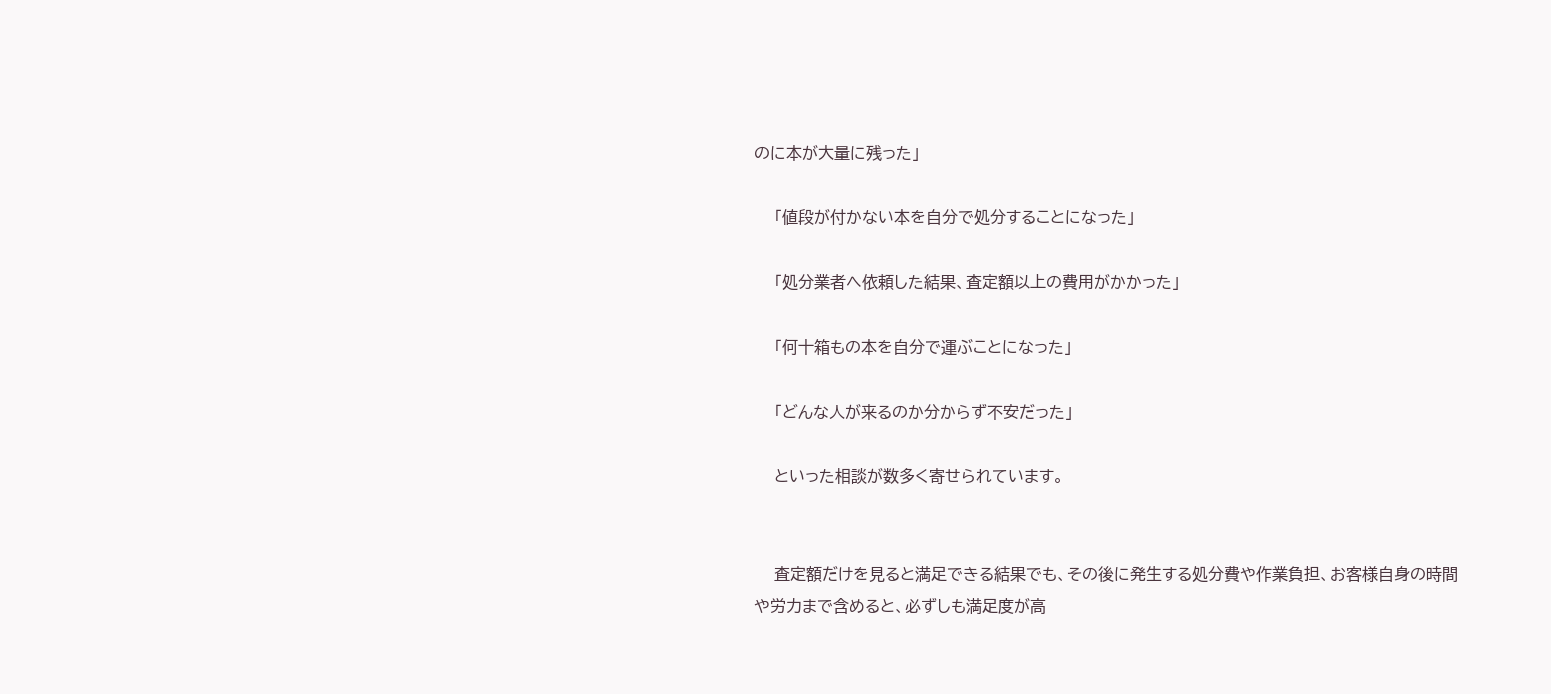のに本が大量に残った」

    「値段が付かない本を自分で処分することになった」

    「処分業者へ依頼した結果、査定額以上の費用がかかった」

    「何十箱もの本を自分で運ぶことになった」

    「どんな人が来るのか分からず不安だった」

    といった相談が数多く寄せられています。


    査定額だけを見ると満足できる結果でも、その後に発生する処分費や作業負担、お客様自身の時間や労力まで含めると、必ずしも満足度が高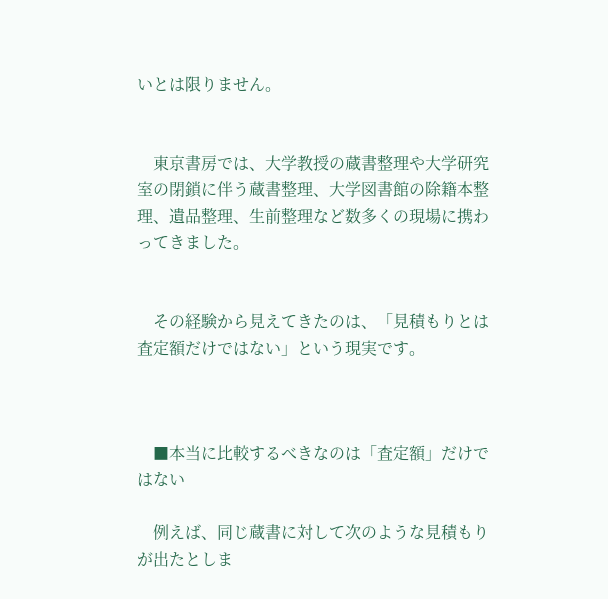いとは限りません。


    東京書房では、大学教授の蔵書整理や大学研究室の閉鎖に伴う蔵書整理、大学図書館の除籍本整理、遺品整理、生前整理など数多くの現場に携わってきました。


    その経験から見えてきたのは、「見積もりとは査定額だけではない」という現実です。



    ■本当に比較するべきなのは「査定額」だけではない

    例えば、同じ蔵書に対して次のような見積もりが出たとしま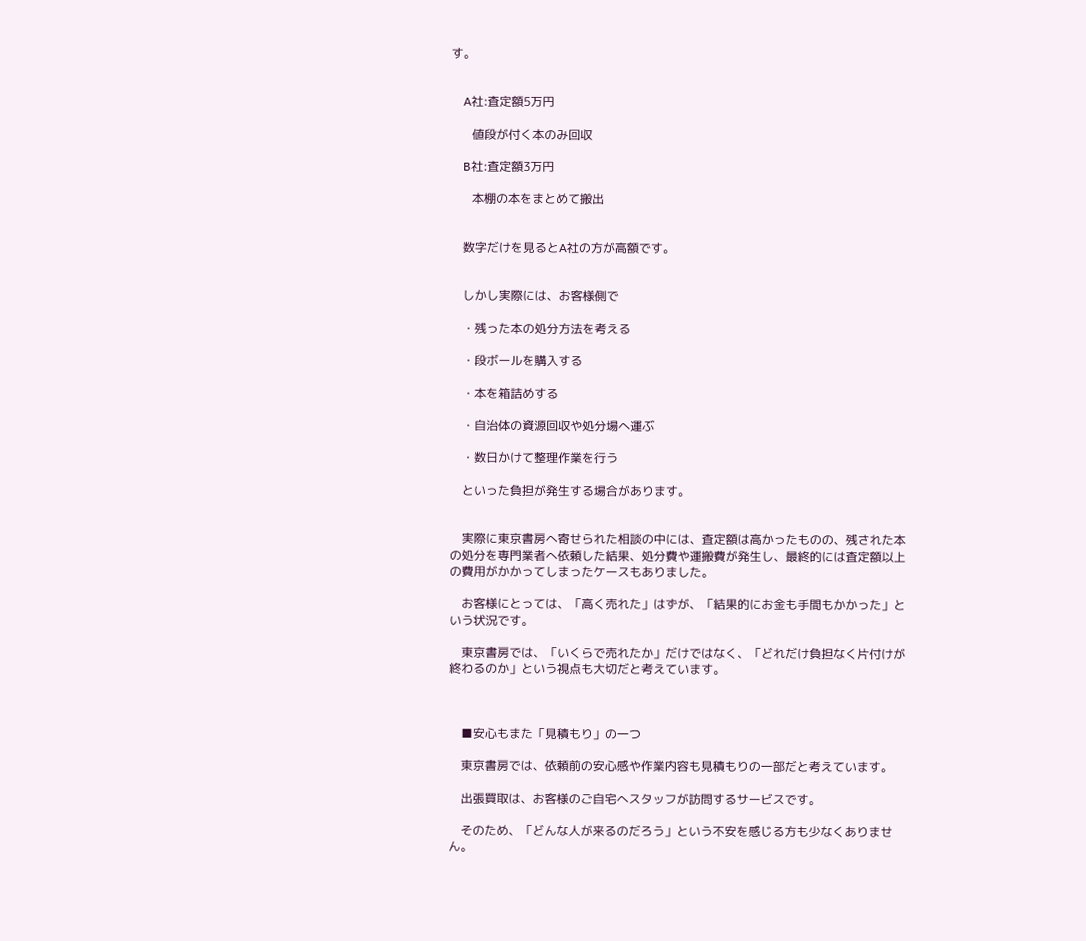す。


    A社:査定額5万円

       値段が付く本のみ回収

    B社:査定額3万円

       本棚の本をまとめて搬出


    数字だけを見るとA社の方が高額です。


    しかし実際には、お客様側で

    ・残った本の処分方法を考える

    ・段ボールを購入する

    ・本を箱詰めする

    ・自治体の資源回収や処分場へ運ぶ

    ・数日かけて整理作業を行う

    といった負担が発生する場合があります。


    実際に東京書房へ寄せられた相談の中には、査定額は高かったものの、残された本の処分を専門業者へ依頼した結果、処分費や運搬費が発生し、最終的には査定額以上の費用がかかってしまったケースもありました。

    お客様にとっては、「高く売れた」はずが、「結果的にお金も手間もかかった」という状況です。

    東京書房では、「いくらで売れたか」だけではなく、「どれだけ負担なく片付けが終わるのか」という視点も大切だと考えています。



    ■安心もまた「見積もり」の一つ

    東京書房では、依頼前の安心感や作業内容も見積もりの一部だと考えています。

    出張買取は、お客様のご自宅へスタッフが訪問するサービスです。

    そのため、「どんな人が来るのだろう」という不安を感じる方も少なくありません。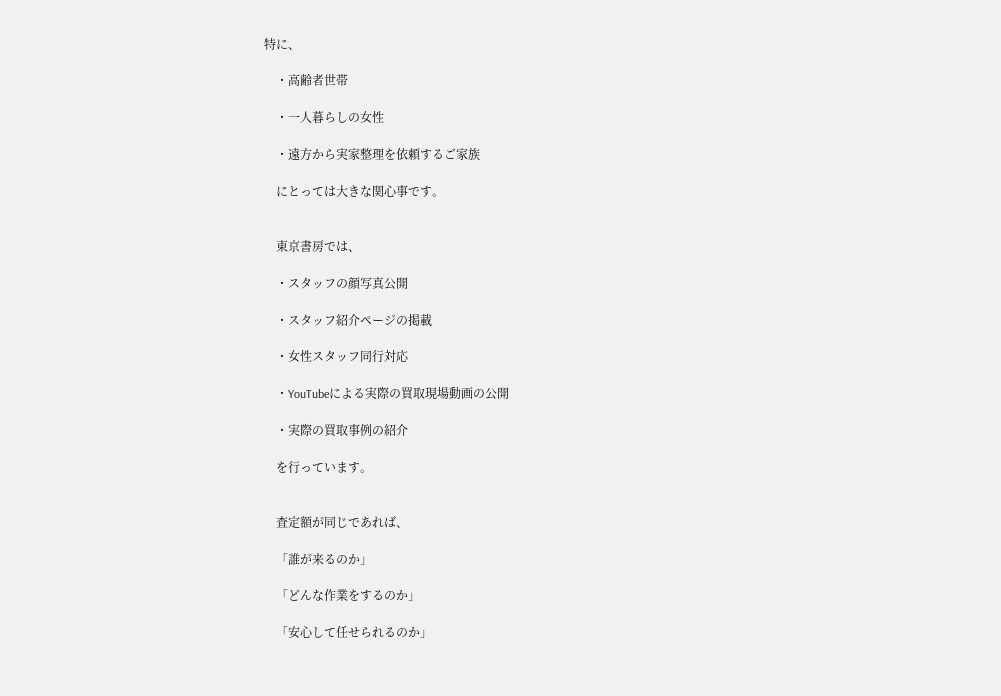特に、

    ・高齢者世帯

    ・一人暮らしの女性

    ・遠方から実家整理を依頼するご家族

    にとっては大きな関心事です。


    東京書房では、

    ・スタッフの顔写真公開

    ・スタッフ紹介ページの掲載

    ・女性スタッフ同行対応

    ・YouTubeによる実際の買取現場動画の公開

    ・実際の買取事例の紹介

    を行っています。


    査定額が同じであれば、

    「誰が来るのか」

    「どんな作業をするのか」

    「安心して任せられるのか」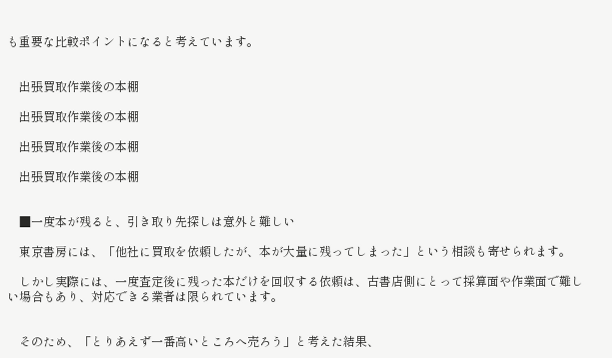も重要な比較ポイントになると考えています。


    出張買取作業後の本棚

    出張買取作業後の本棚

    出張買取作業後の本棚

    出張買取作業後の本棚


    ■一度本が残ると、引き取り先探しは意外と難しい

    東京書房には、「他社に買取を依頼したが、本が大量に残ってしまった」という相談も寄せられます。

    しかし実際には、一度査定後に残った本だけを回収する依頼は、古書店側にとって採算面や作業面で難しい場合もあり、対応できる業者は限られています。


    そのため、「とりあえず一番高いところへ売ろう」と考えた結果、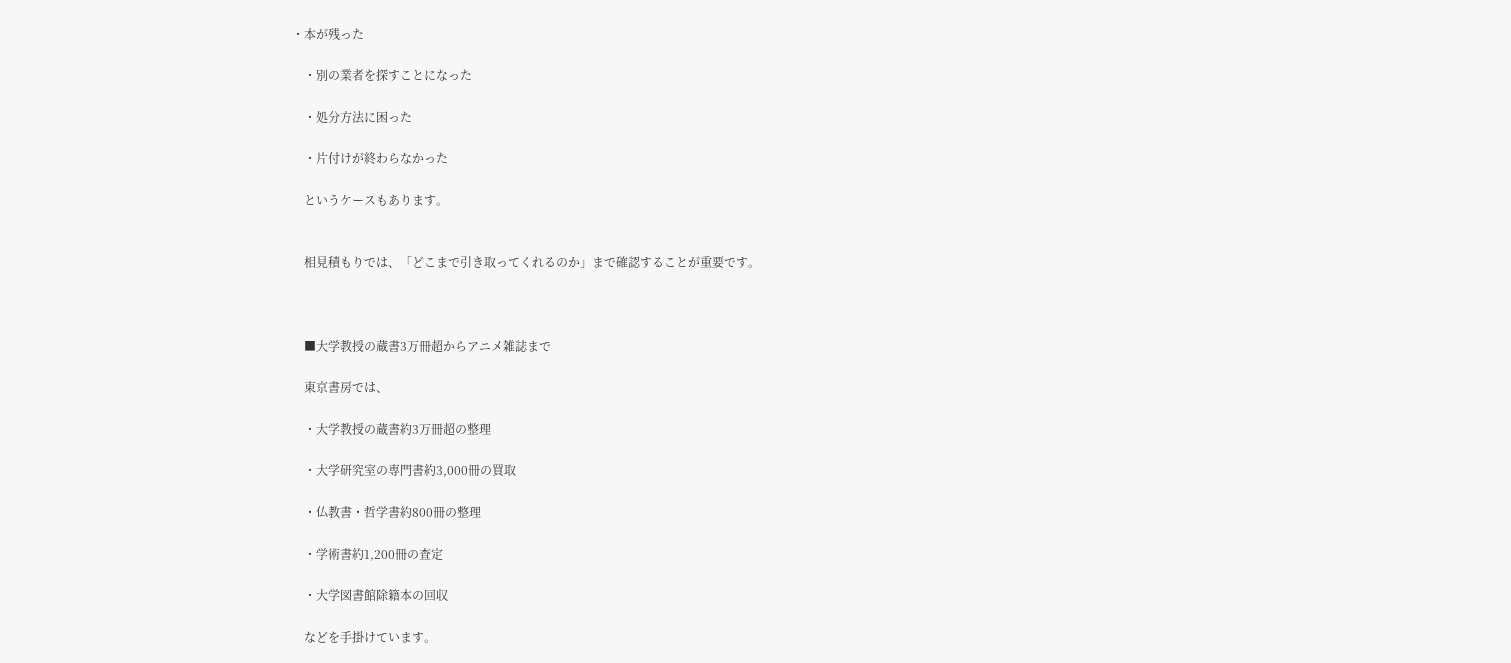・本が残った

    ・別の業者を探すことになった

    ・処分方法に困った

    ・片付けが終わらなかった

    というケースもあります。


    相見積もりでは、「どこまで引き取ってくれるのか」まで確認することが重要です。



    ■大学教授の蔵書3万冊超からアニメ雑誌まで

    東京書房では、

    ・大学教授の蔵書約3万冊超の整理

    ・大学研究室の専門書約3,000冊の買取

    ・仏教書・哲学書約800冊の整理

    ・学術書約1,200冊の査定

    ・大学図書館除籍本の回収

    などを手掛けています。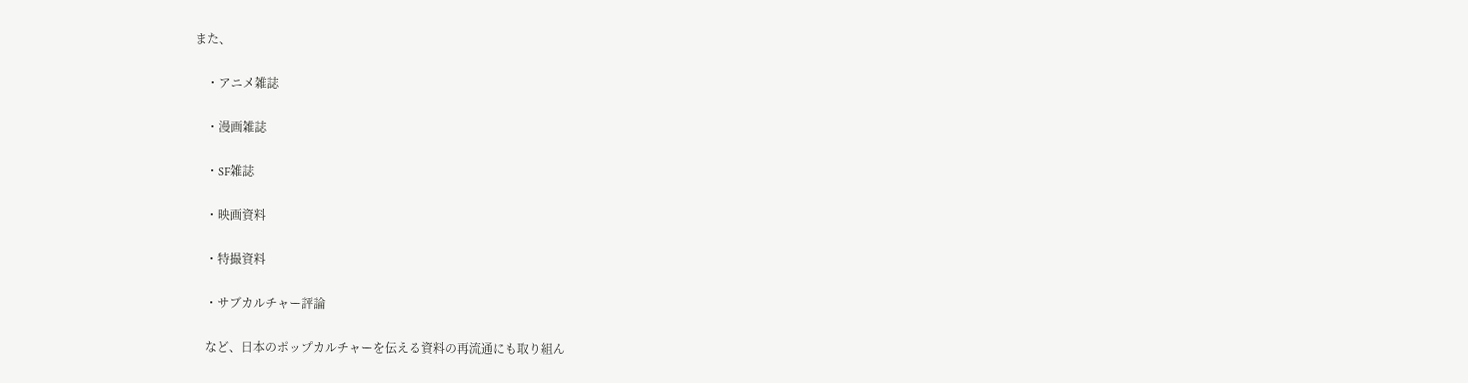また、

    ・アニメ雑誌

    ・漫画雑誌

    ・SF雑誌

    ・映画資料

    ・特撮資料

    ・サブカルチャー評論

    など、日本のポップカルチャーを伝える資料の再流通にも取り組ん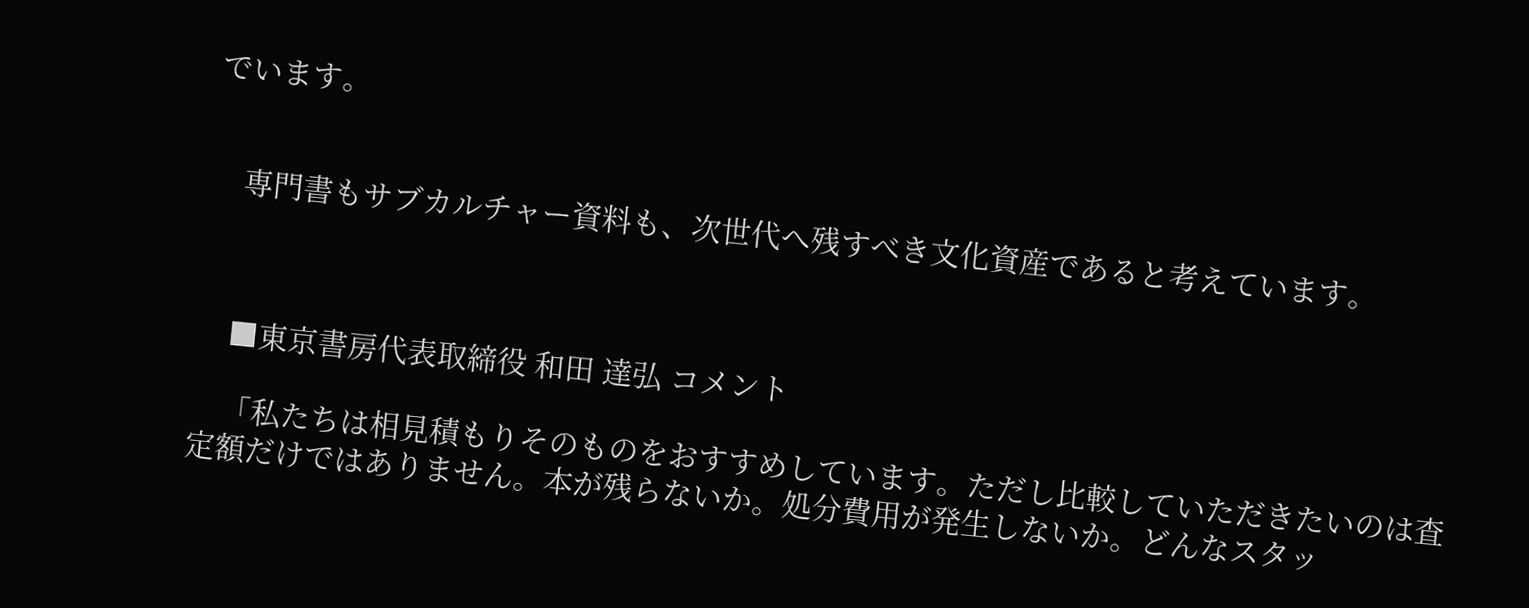でいます。


    専門書もサブカルチャー資料も、次世代へ残すべき文化資産であると考えています。



    ■東京書房代表取締役 和田 達弘 コメント

    「私たちは相見積もりそのものをおすすめしています。ただし比較していただきたいのは査定額だけではありません。本が残らないか。処分費用が発生しないか。どんなスタッ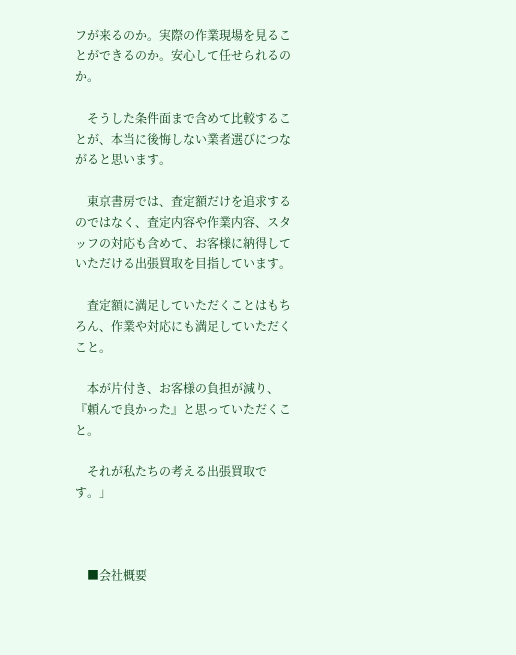フが来るのか。実際の作業現場を見ることができるのか。安心して任せられるのか。

    そうした条件面まで含めて比較することが、本当に後悔しない業者選びにつながると思います。

    東京書房では、査定額だけを追求するのではなく、査定内容や作業内容、スタッフの対応も含めて、お客様に納得していただける出張買取を目指しています。

    査定額に満足していただくことはもちろん、作業や対応にも満足していただくこと。

    本が片付き、お客様の負担が減り、『頼んで良かった』と思っていただくこと。

    それが私たちの考える出張買取です。」



    ■会社概要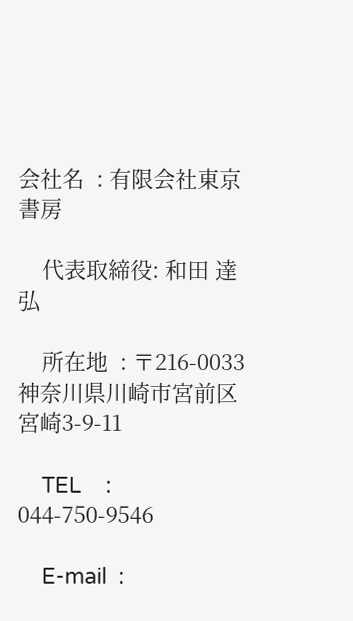会社名  : 有限会社東京書房

    代表取締役: 和田 達弘

    所在地  : 〒216-0033 神奈川県川崎市宮前区宮崎3-9-11

    TEL    : 044-750-9546

    E-mail  :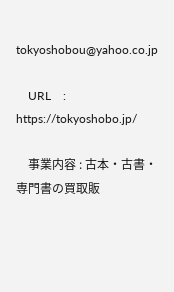tokyoshobou@yahoo.co.jp

    URL    : https://tokyoshobo.jp/

    事業内容 : 古本・古書・専門書の買取販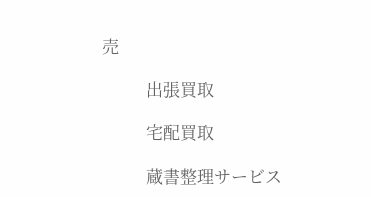売

           出張買取

           宅配買取

           蔵書整理サービス